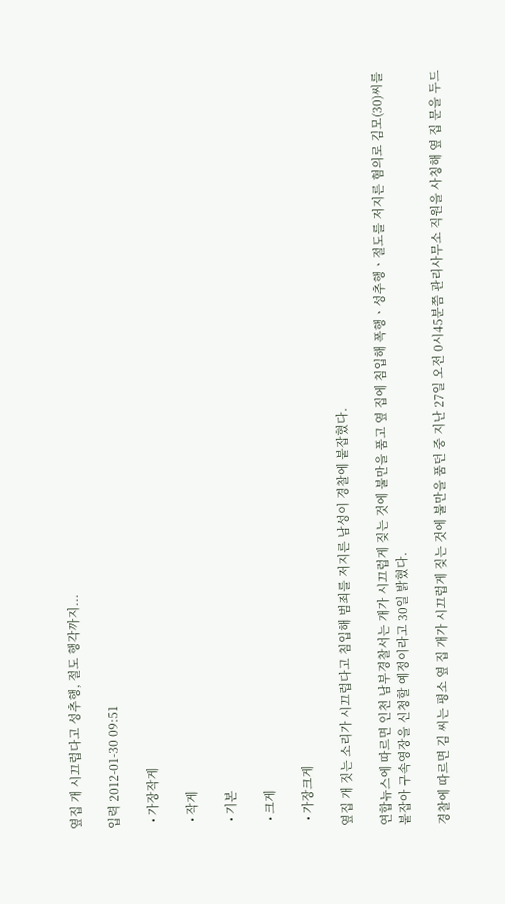옆집 개 시끄럽다고 성추행, 절도 행각까지...

입력 2012-01-30 09:51

  • 가장작게

  • 작게

  • 기본

  • 크게

  • 가장크게

옆집 개 짓는 소리가 시끄럽다고 침입해 범죄를 저지른 남성이 경찰에 붙잡혔다.

연합뉴스에 따르면 인천 남부경찰서는 개가 시끄럽게 짖는 것에 불만을 품고 옆 집에 침입해 폭행ㆍ성추행ㆍ절도를 저지른 혐의로 김모(30)씨를 붙잡아 구속영장을 신청할 예정이라고 30일 밝혔다.

경찰에 따르면 김 씨는 평소 옆 집 개가 시끄럽게 짖는 것에 불만을 품던 중 지난 27일 오전 0시45분쯤 관리사무소 직원을 사칭해 옆 집 문을 두드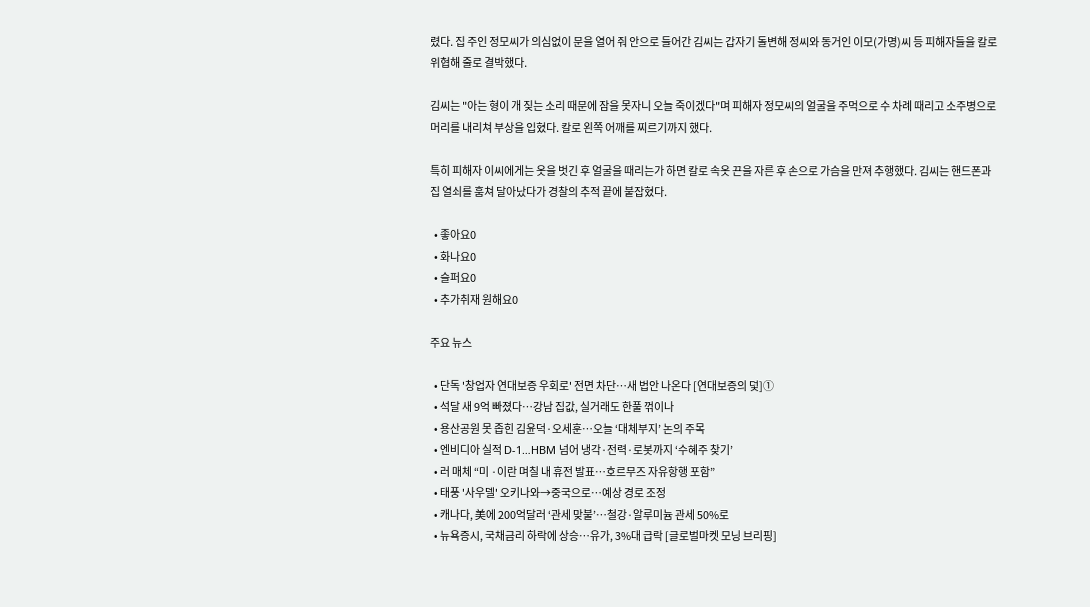렸다. 집 주인 정모씨가 의심없이 문을 열어 줘 안으로 들어간 김씨는 갑자기 돌변해 정씨와 동거인 이모(가명)씨 등 피해자들을 칼로 위협해 줄로 결박했다.

김씨는 "아는 형이 개 짖는 소리 때문에 잠을 못자니 오늘 죽이겠다"며 피해자 정모씨의 얼굴을 주먹으로 수 차례 때리고 소주병으로 머리를 내리쳐 부상을 입혔다. 칼로 왼쪽 어깨를 찌르기까지 했다.

특히 피해자 이씨에게는 옷을 벗긴 후 얼굴을 때리는가 하면 칼로 속옷 끈을 자른 후 손으로 가슴을 만져 추행했다. 김씨는 핸드폰과 집 열쇠를 훔쳐 달아났다가 경찰의 추적 끝에 붙잡혔다.

  • 좋아요0
  • 화나요0
  • 슬퍼요0
  • 추가취재 원해요0

주요 뉴스

  • 단독 '창업자 연대보증 우회로' 전면 차단…새 법안 나온다 [연대보증의 덫]①
  • 석달 새 9억 빠졌다⋯강남 집값, 실거래도 한풀 꺾이나
  • 용산공원 못 좁힌 김윤덕·오세훈⋯오늘 ‘대체부지’ 논의 주목
  • 엔비디아 실적 D-1…HBM 넘어 냉각·전력·로봇까지 ‘수혜주 찾기’
  • 러 매체 “미 ·이란 며칠 내 휴전 발표…호르무즈 자유항행 포함”
  • 태풍 '사우델' 오키나와→중국으로…예상 경로 조정
  • 캐나다, 美에 200억달러 ‘관세 맞불’…철강·알루미늄 관세 50%로
  • 뉴욕증시, 국채금리 하락에 상승⋯유가, 3%대 급락 [글로벌마켓 모닝 브리핑]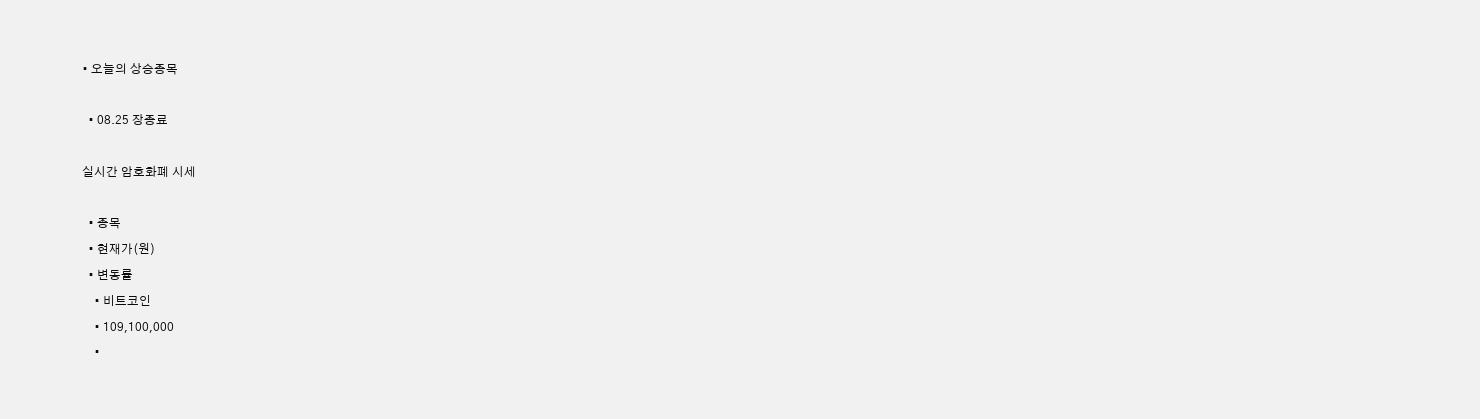• 오늘의 상승종목

  • 08.25 장종료

실시간 암호화폐 시세

  • 종목
  • 현재가(원)
  • 변동률
    • 비트코인
    • 109,100,000
    •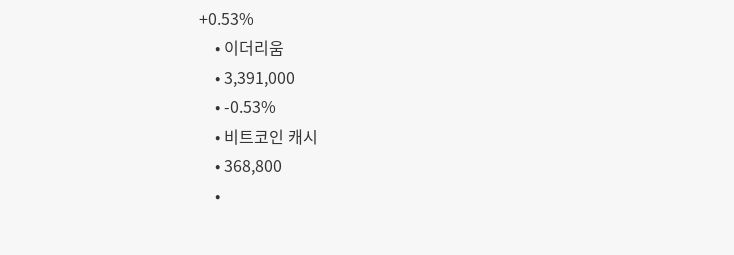+0.53%
    • 이더리움
    • 3,391,000
    • -0.53%
    • 비트코인 캐시
    • 368,800
    •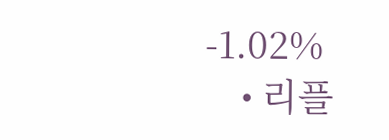-1.02%
    • 리플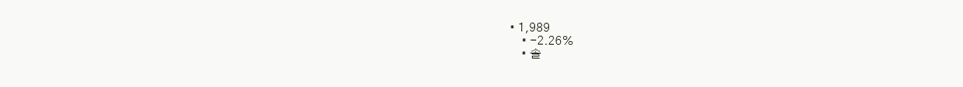• 1,989
    • -2.26%
    • 솔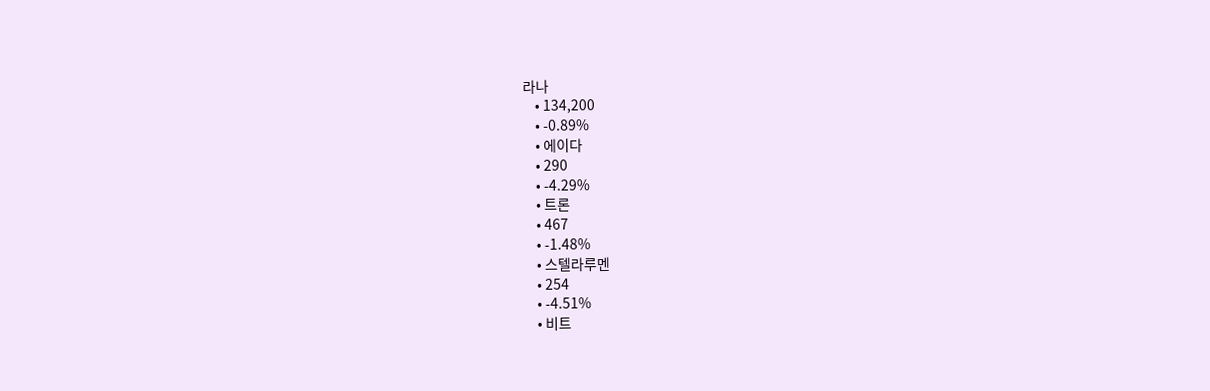라나
    • 134,200
    • -0.89%
    • 에이다
    • 290
    • -4.29%
    • 트론
    • 467
    • -1.48%
    • 스텔라루멘
    • 254
    • -4.51%
    • 비트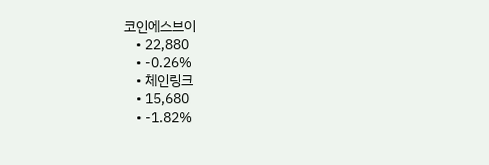코인에스브이
    • 22,880
    • -0.26%
    • 체인링크
    • 15,680
    • -1.82%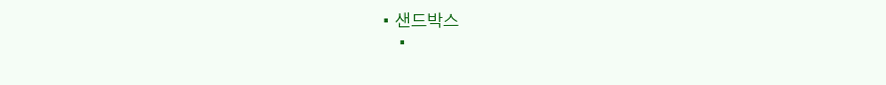• 샌드박스
    •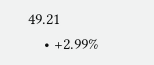49.21
    • +2.99%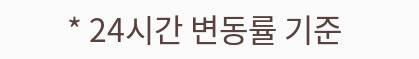* 24시간 변동률 기준